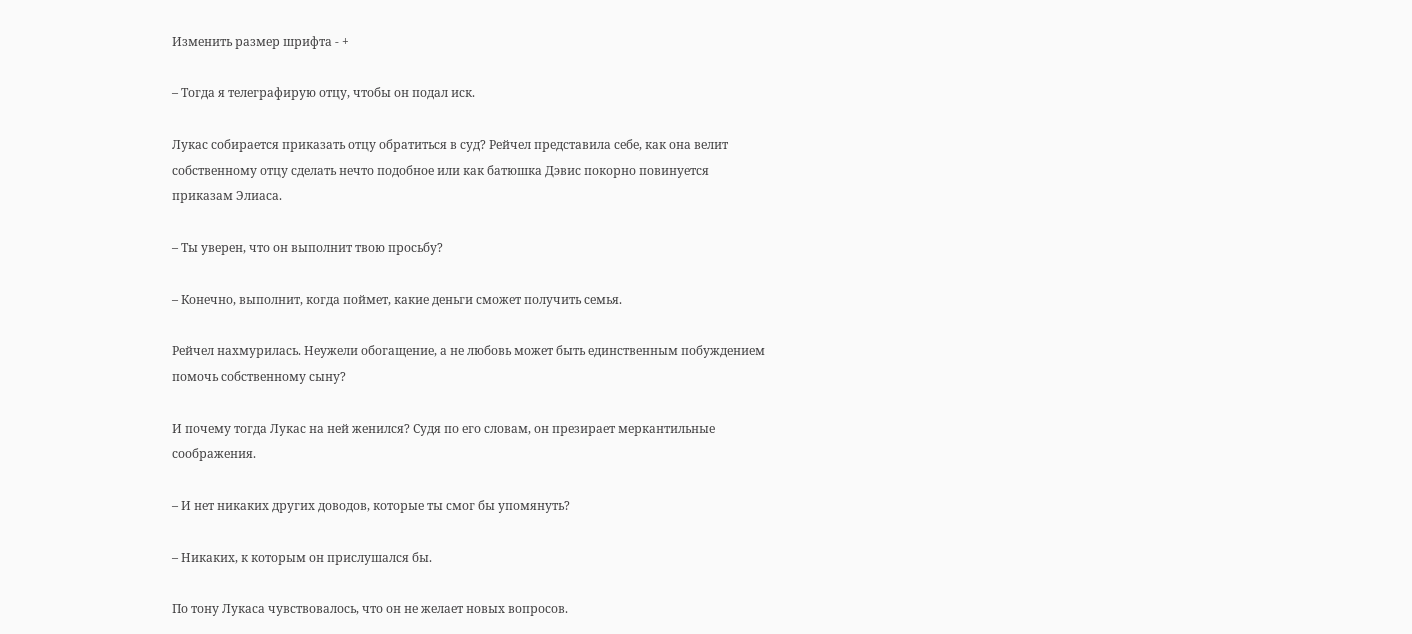Изменить размер шрифта - +

– Тогда я телеграфирую отцу, чтобы он подал иск.

Лукас собирается приказать отцу обратиться в суд? Рейчел представила себе, как она велит собственному отцу сделать нечто подобное или как батюшка Дэвис покорно повинуется приказам Элиаса.

– Ты уверен, что он выполнит твою просьбу?

– Конечно, выполнит, когда поймет, какие деньги сможет получить семья.

Рейчел нахмурилась. Неужели обогащение, а не любовь может быть единственным побуждением помочь собственному сыну?

И почему тогда Лукас на ней женился? Судя по его словам, он презирает меркантильные соображения.

– И нет никаких других доводов, которые ты смог бы упомянуть?

– Никаких, к которым он прислушался бы.

По тону Лукаса чувствовалось, что он не желает новых вопросов.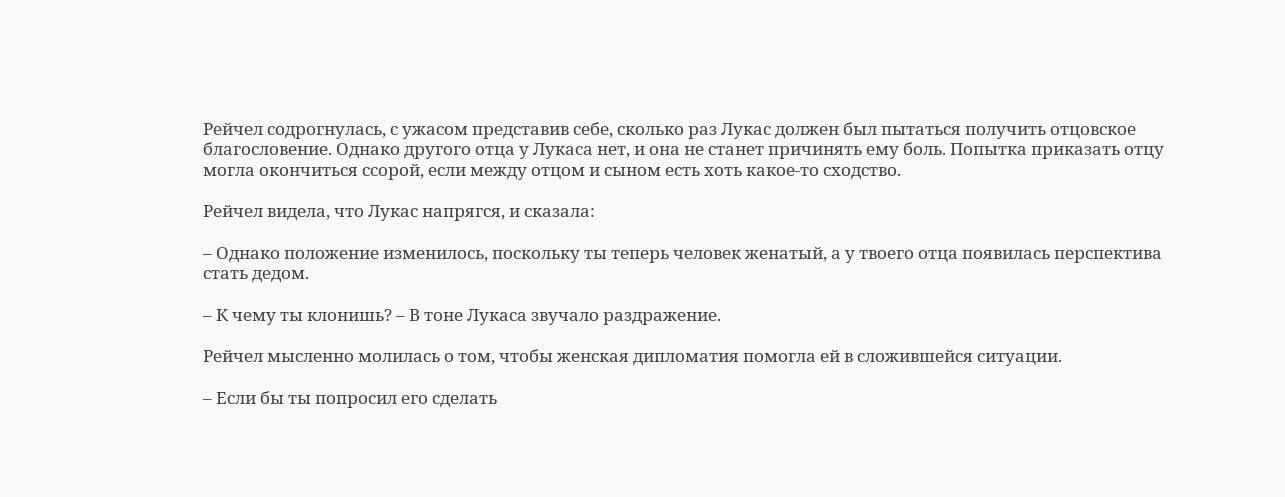Рейчел содрогнулась, с ужасом представив себе, сколько раз Лукас должен был пытаться получить отцовское благословение. Однако другого отца у Лукаса нет, и она не станет причинять ему боль. Попытка приказать отцу могла окончиться ссорой, если между отцом и сыном есть хоть какое-то сходство.

Рейчел видела, что Лукас напрягся, и сказала:

– Однако положение изменилось, поскольку ты теперь человек женатый, а у твоего отца появилась перспектива стать дедом.

– К чему ты клонишь? – В тоне Лукаса звучало раздражение.

Рейчел мысленно молилась о том, чтобы женская дипломатия помогла ей в сложившейся ситуации.

– Если бы ты попросил его сделать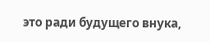это ради будущего внука,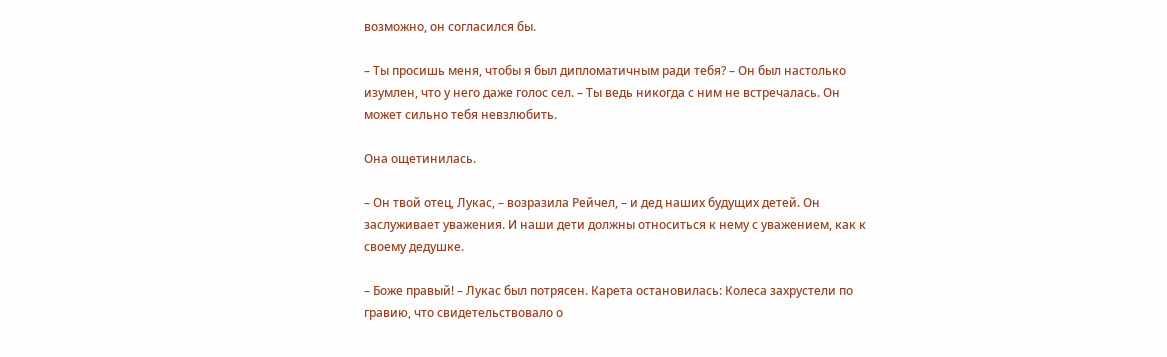возможно, он согласился бы.

– Ты просишь меня, чтобы я был дипломатичным ради тебя? – Он был настолько изумлен, что у него даже голос сел. – Ты ведь никогда с ним не встречалась. Он может сильно тебя невзлюбить.

Она ощетинилась.

– Он твой отец, Лукас, – возразила Рейчел, – и дед наших будущих детей. Он заслуживает уважения. И наши дети должны относиться к нему с уважением, как к своему дедушке.

– Боже правый! – Лукас был потрясен. Карета остановилась: Колеса захрустели по гравию, что свидетельствовало о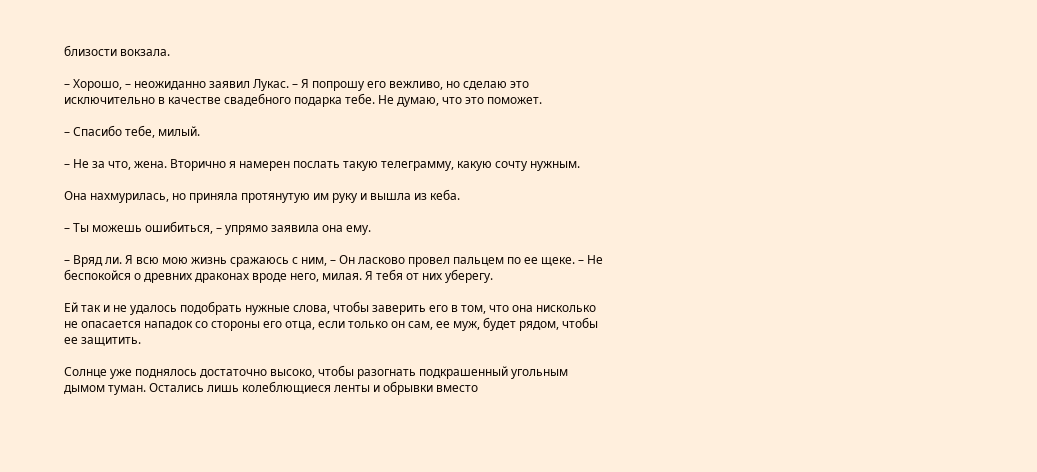близости вокзала.

– Хорошо, – неожиданно заявил Лукас. – Я попрошу его вежливо, но сделаю это исключительно в качестве свадебного подарка тебе. Не думаю, что это поможет.

– Спасибо тебе, милый.

– Не за что, жена. Вторично я намерен послать такую телеграмму, какую сочту нужным.

Она нахмурилась, но приняла протянутую им руку и вышла из кеба.

– Ты можешь ошибиться, – упрямо заявила она ему.

– Вряд ли. Я всю мою жизнь сражаюсь с ним, – Он ласково провел пальцем по ее щеке. – Не беспокойся о древних драконах вроде него, милая. Я тебя от них уберегу.

Ей так и не удалось подобрать нужные слова, чтобы заверить его в том, что она нисколько не опасается нападок со стороны его отца, если только он сам, ее муж, будет рядом, чтобы ее защитить.

Солнце уже поднялось достаточно высоко, чтобы разогнать подкрашенный угольным дымом туман. Остались лишь колеблющиеся ленты и обрывки вместо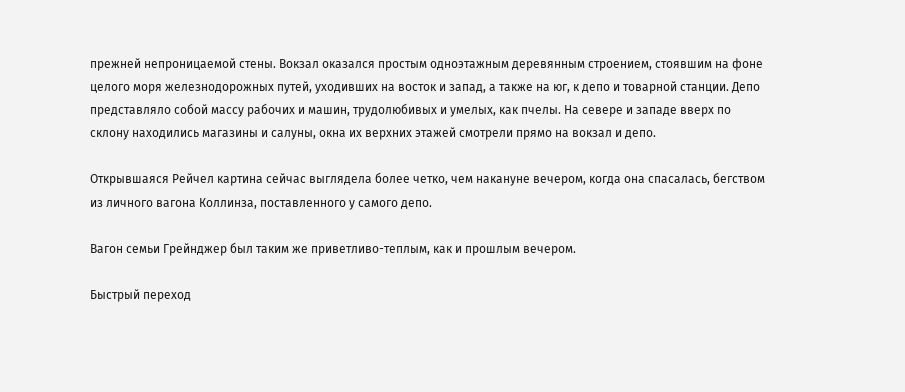прежней непроницаемой стены. Вокзал оказался простым одноэтажным деревянным строением, стоявшим на фоне целого моря железнодорожных путей, уходивших на восток и запад, а также на юг, к депо и товарной станции. Депо представляло собой массу рабочих и машин, трудолюбивых и умелых, как пчелы. На севере и западе вверх по склону находились магазины и салуны, окна их верхних этажей смотрели прямо на вокзал и депо.

Открывшаяся Рейчел картина сейчас выглядела более четко, чем накануне вечером, когда она спасалась, бегством из личного вагона Коллинза, поставленного у самого депо.

Вагон семьи Грейнджер был таким же приветливо-теплым, как и прошлым вечером.

Быстрый переход